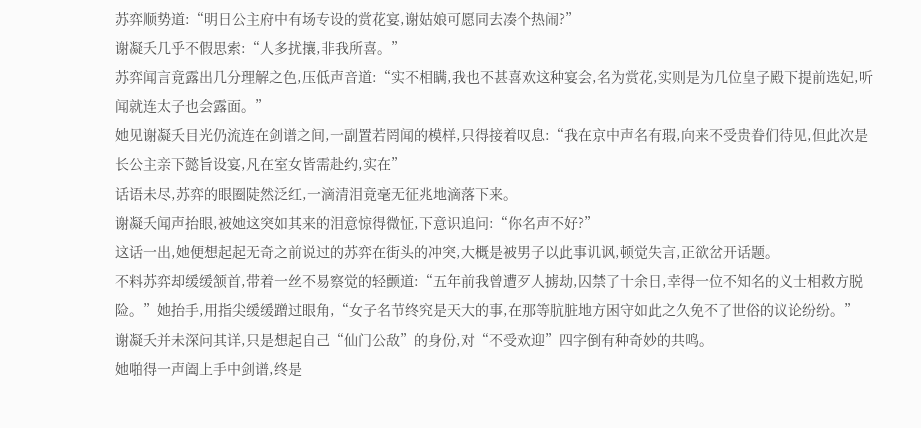苏弈顺势道:“明日公主府中有场专设的赏花宴,谢姑娘可愿同去凑个热闹?”
谢凝夭几乎不假思索:“人多扰攘,非我所喜。”
苏弈闻言竟露出几分理解之色,压低声音道:“实不相瞒,我也不甚喜欢这种宴会,名为赏花,实则是为几位皇子殿下提前选妃,听闻就连太子也会露面。”
她见谢凝夭目光仍流连在剑谱之间,一副置若罔闻的模样,只得接着叹息:“我在京中声名有瑕,向来不受贵眷们待见,但此次是长公主亲下懿旨设宴,凡在室女皆需赴约,实在”
话语未尽,苏弈的眼圈陡然泛红,一滴清泪竟毫无征兆地滴落下来。
谢凝夭闻声抬眼,被她这突如其来的泪意惊得微怔,下意识追问:“你名声不好?”
这话一出,她便想起起无奇之前说过的苏弈在街头的冲突,大概是被男子以此事讥讽,顿觉失言,正欲岔开话题。
不料苏弈却缓缓颔首,带着一丝不易察觉的轻颤道:“五年前我曾遭歹人掳劫,囚禁了十余日,幸得一位不知名的义士相救方脱险。”她抬手,用指尖缓缓蹭过眼角,“女子名节终究是天大的事,在那等肮脏地方困守如此之久免不了世俗的议论纷纷。”
谢凝夭并未深问其详,只是想起自己“仙门公敌”的身份,对“不受欢迎”四字倒有种奇妙的共鸣。
她啪得一声阖上手中剑谱,终是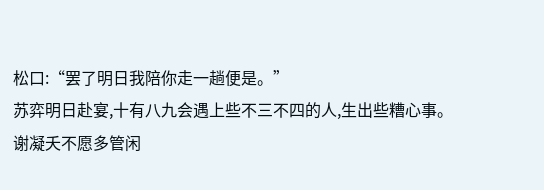松口:“罢了明日我陪你走一趟便是。”
苏弈明日赴宴,十有八九会遇上些不三不四的人,生出些糟心事。
谢凝夭不愿多管闲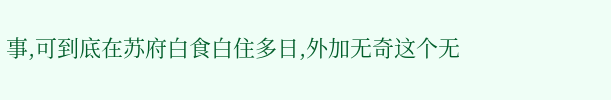事,可到底在苏府白食白住多日,外加无奇这个无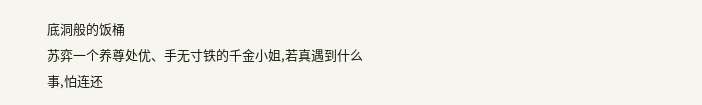底洞般的饭桶
苏弈一个养尊处优、手无寸铁的千金小姐,若真遇到什么事,怕连还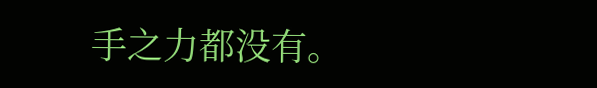手之力都没有。